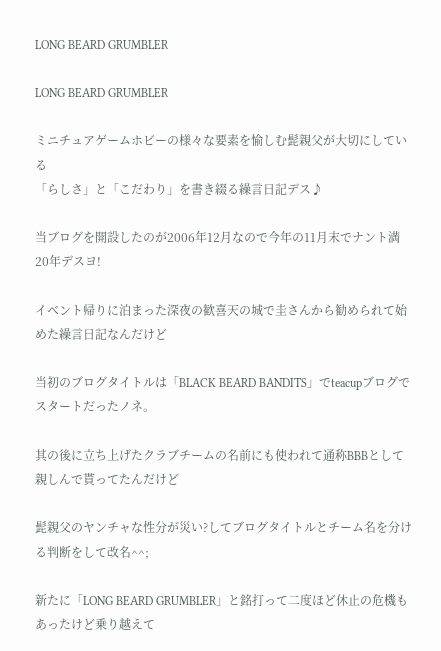LONG BEARD GRUMBLER

LONG BEARD GRUMBLER

ミニチュアゲームホビーの様々な要素を愉しむ髭親父が大切にしている
「らしさ」と「こだわり」を書き綴る繰言日記デス♪

当ブログを開設したのが2006年12月なので今年の11月末でナント満20年デスヨ!

イベント帰りに泊まった深夜の歓喜天の城で圭さんから勧められて始めた繰言日記なんだけど

当初のブログタイトルは「BLACK BEARD BANDITS」でteacupブログでスタートだったノネ。

其の後に立ち上げたクラブチームの名前にも使われて通称BBBとして親しんで貰ってたんだけど

髭親父のヤンチャな性分が災い?してブログタイトルとチーム名を分ける判断をして改名^^;

新たに「LONG BEARD GRUMBLER」と銘打って二度ほど休止の危機もあったけど乗り越えて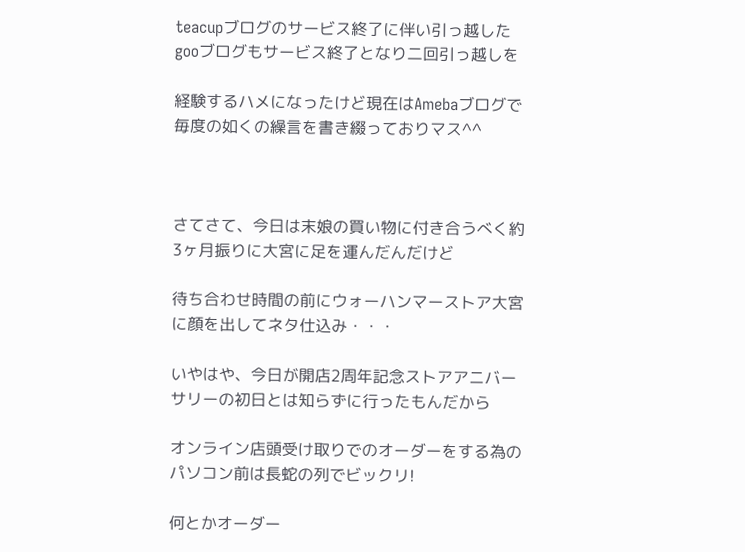teacupブログのサービス終了に伴い引っ越したgooブログもサービス終了となり二回引っ越しを

経験するハメになったけど現在はAmebaブログで毎度の如くの繰言を書き綴っておりマス^^



さてさて、今日は末娘の買い物に付き合うべく約3ヶ月振りに大宮に足を運んだんだけど

待ち合わせ時間の前にウォーハンマーストア大宮に顔を出してネタ仕込み・・・

いやはや、今日が開店2周年記念ストアアニバーサリーの初日とは知らずに行ったもんだから

オンライン店頭受け取りでのオーダーをする為のパソコン前は長蛇の列でビックリ!

何とかオーダー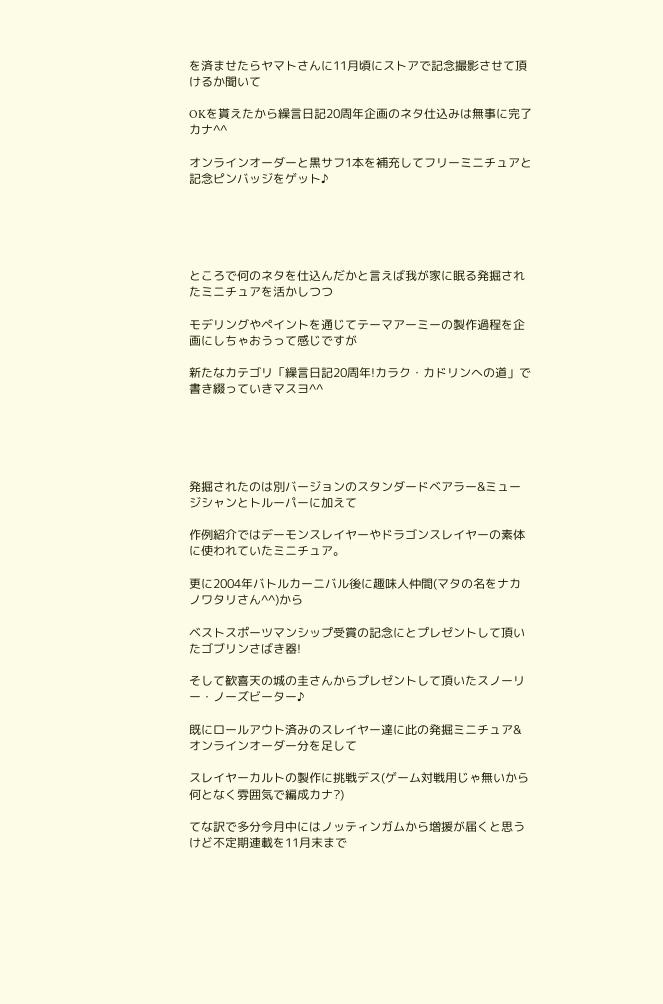を済ませたらヤマトさんに11月頃にストアで記念撮影させて頂けるか聞いて

OKを貰えたから繰言日記20周年企画のネタ仕込みは無事に完了カナ^^

オンラインオーダーと黒サフ1本を補充してフリーミニチュアと記念ピンバッジをゲット♪





ところで何のネタを仕込んだかと言えば我が家に眠る発掘されたミニチュアを活かしつつ

モデリングやペイントを通じてテーマアーミーの製作過程を企画にしちゃおうって感じですが

新たなカテゴリ「繰言日記20周年!カラク・カドリンへの道」で書き綴っていきマスヨ^^





発掘されたのは別バージョンのスタンダードベアラー&ミュージシャンとトルーパーに加えて

作例紹介ではデーモンスレイヤーやドラゴンスレイヤーの素体に使われていたミニチュア。

更に2004年バトルカーニバル後に趣味人仲間(マタの名をナカノワタリさん^^)から

ベストスポーツマンシップ受賞の記念にとプレゼントして頂いたゴブリンさばき器!

そして歓喜天の城の圭さんからプレゼントして頂いたスノーリー・ノーズビーター♪

既にロールアウト済みのスレイヤー達に此の発掘ミニチュア&オンラインオーダー分を足して

スレイヤーカルトの製作に挑戦デス(ゲーム対戦用じゃ無いから何となく雰囲気で編成カナ?)

てな訳で多分今月中にはノッティンガムから増援が届くと思うけど不定期連載を11月末まで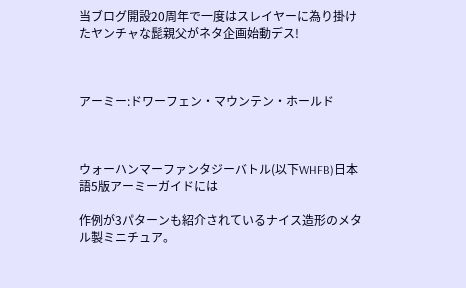当ブログ開設20周年で一度はスレイヤーに為り掛けたヤンチャな髭親父がネタ企画始動デス!



アーミー:ドワーフェン・マウンテン・ホールド



ウォーハンマーファンタジーバトル(以下WHFB)日本語5版アーミーガイドには

作例が3パターンも紹介されているナイス造形のメタル製ミニチュア。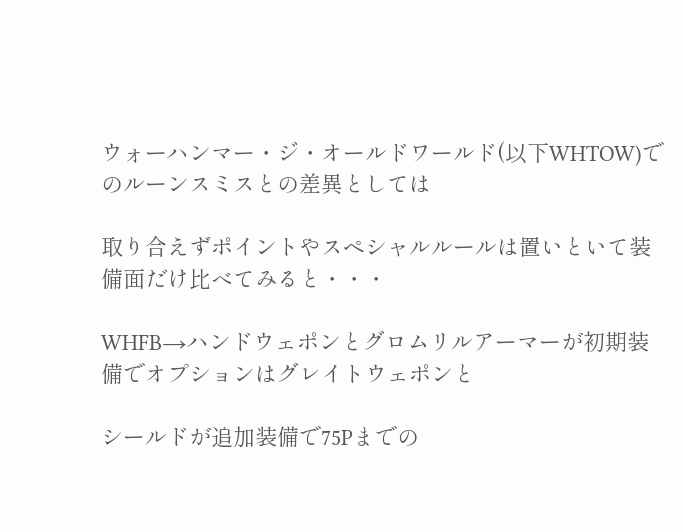ウォーハンマー・ジ・オールドワールド(以下WHTOW)でのルーンスミスとの差異としては

取り合えずポイントやスペシャルルールは置いといて装備面だけ比べてみると・・・

WHFB→ハンドウェポンとグロムリルアーマーが初期装備でオプションはグレイトウェポンと

シールドが追加装備で75Pまでの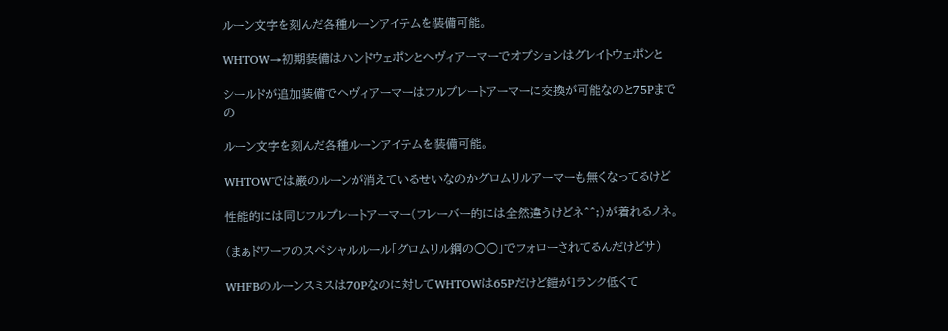ルーン文字を刻んだ各種ルーンアイテムを装備可能。

WHTOW→初期装備はハンドウェポンとヘヴィアーマーでオプションはグレイトウェポンと

シールドが追加装備でヘヴィアーマーはフルプレートアーマーに交換が可能なのと75Pまでの

ルーン文字を刻んだ各種ルーンアイテムを装備可能。

WHTOWでは巌のルーンが消えているせいなのかグロムリルアーマーも無くなってるけど

性能的には同じフルプレートアーマー(フレーバー的には全然違うけどネ^^;)が着れるノネ。

(まぁドワーフのスペシャルルール「グロムリル鋼の○○」でフォローされてるんだけどサ)

WHFBのルーンスミスは70Pなのに対してWHTOWは65Pだけど鎧が1ランク低くて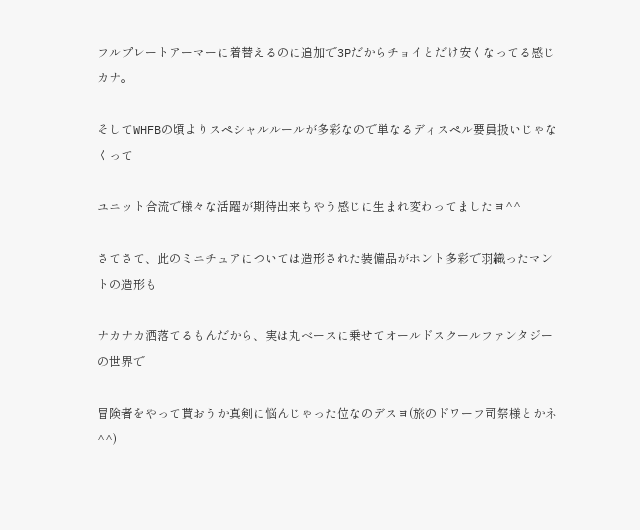フルプレートアーマーに着替えるのに追加で3Pだからチョイとだけ安くなってる感じカナ。

そしてWHFBの頃よりスペシャルルールが多彩なので単なるディスペル要員扱いじゃなくって

ユニット合流で様々な活躍が期待出来ちやう感じに生まれ変わってましたヨ^^

さてさて、此のミニチュアについては造形された装備品がホント多彩で羽織ったマントの造形も

ナカナカ洒落てるもんだから、実は丸ベースに乗せてオールドスクールファンタジーの世界で

冒険者をやって貰おうか真剣に悩んじゃった位なのデスヨ(旅のドワーフ司祭様とかネ^^)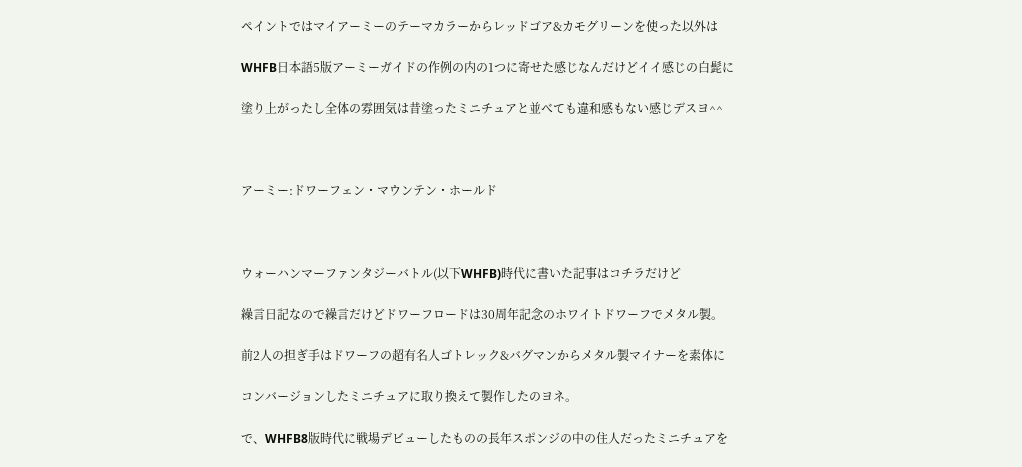ペイントではマイアーミーのテーマカラーからレッドゴア&カモグリーンを使った以外は

WHFB日本語5版アーミーガイドの作例の内の1つに寄せた感じなんだけどイイ感じの白髭に

塗り上がったし全体の雰囲気は昔塗ったミニチュアと並べても違和感もない感じデスヨ^^



アーミー:ドワーフェン・マウンテン・ホールド



ウォーハンマーファンタジーバトル(以下WHFB)時代に書いた記事はコチラだけど

繰言日記なので繰言だけどドワーフロードは30周年記念のホワイトドワーフでメタル製。

前2人の担ぎ手はドワーフの超有名人ゴトレック&バグマンからメタル製マイナーを素体に

コンバージョンしたミニチュアに取り換えて製作したのヨネ。

で、WHFB8版時代に戦場デビューしたものの長年スポンジの中の住人だったミニチュアを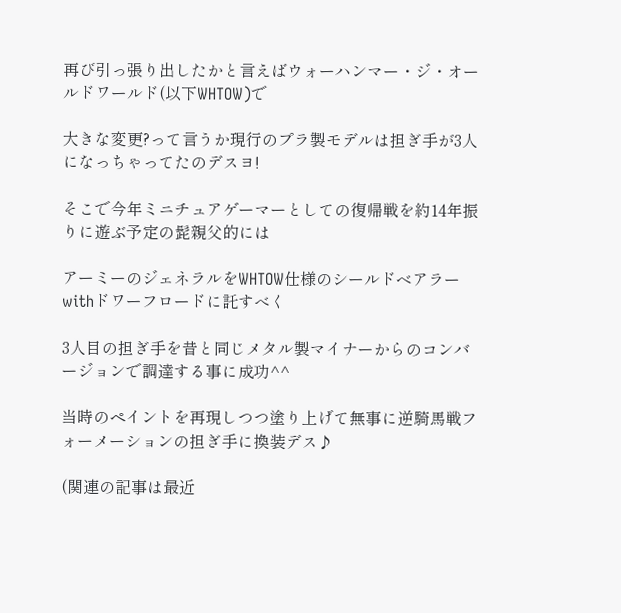再び引っ張り出したかと言えばウォーハンマー・ジ・オールドワールド(以下WHTOW)で

大きな変更?って言うか現行のプラ製モデルは担ぎ手が3人になっちゃってたのデスヨ!

そこで今年ミニチュアゲーマーとしての復帰戦を約14年振りに遊ぶ予定の髭親父的には

アーミーのジェネラルをWHTOW仕様のシールドベアラーwithドワーフロードに託すべく

3人目の担ぎ手を昔と同じメタル製マイナーからのコンバージョンで調達する事に成功^^

当時のペイントを再現しつつ塗り上げて無事に逆騎馬戦フォーメーションの担ぎ手に換装デス♪

(関連の記事は最近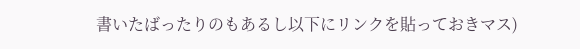書いたばったりのもあるし以下にリンクを貼っておきマス)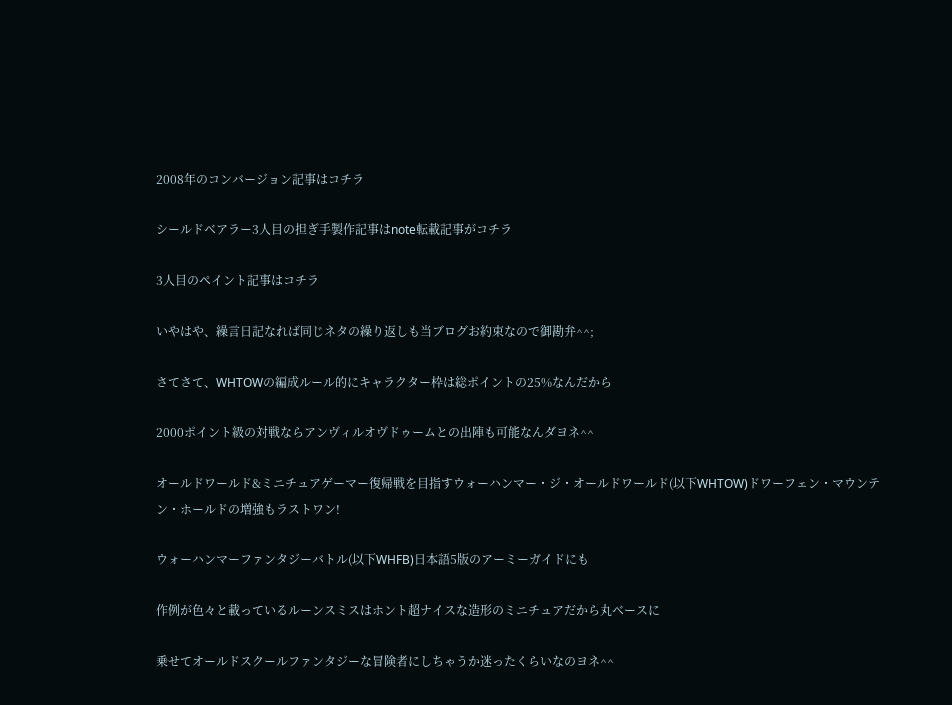2008年のコンバージョン記事はコチラ

シールドベアラー3人目の担ぎ手製作記事はnote転載記事がコチラ

3人目のペイント記事はコチラ

いやはや、繰言日記なれば同じネタの繰り返しも当ブログお約束なので御勘弁^^;

さてさて、WHTOWの編成ルール的にキャラクター枠は総ポイントの25%なんだから

2000ポイント級の対戦ならアンヴィルオヴドゥームとの出陣も可能なんダヨネ^^

オールドワールド&ミニチュアゲーマー復帰戦を目指すウォーハンマー・ジ・オールドワールド(以下WHTOW)ドワーフェン・マウンテン・ホールドの増強もラストワン!

ウォーハンマーファンタジーバトル(以下WHFB)日本語5版のアーミーガイドにも

作例が色々と載っているルーンスミスはホント超ナイスな造形のミニチュアだから丸ベースに

乗せてオールドスクールファンタジーな冒険者にしちゃうか迷ったくらいなのヨネ^^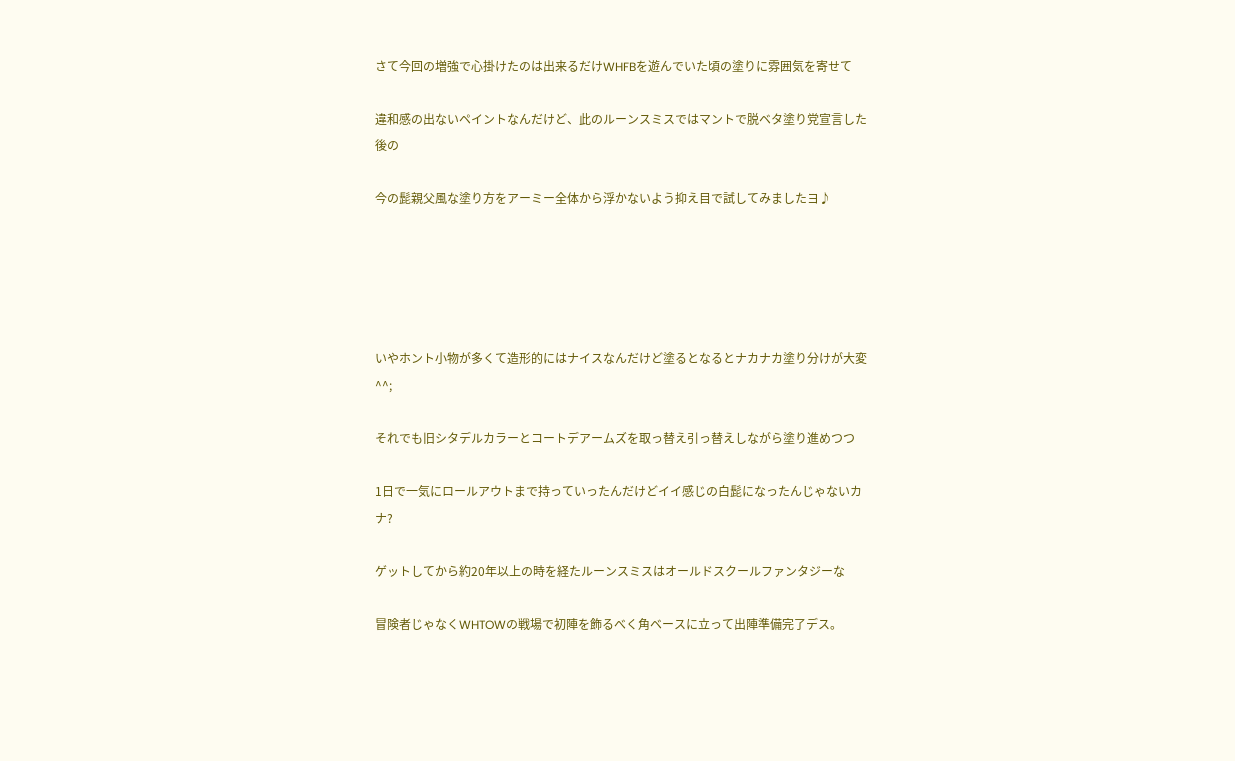さて今回の増強で心掛けたのは出来るだけWHFBを遊んでいた頃の塗りに雰囲気を寄せて

違和感の出ないペイントなんだけど、此のルーンスミスではマントで脱ベタ塗り党宣言した後の

今の髭親父風な塗り方をアーミー全体から浮かないよう抑え目で試してみましたヨ♪





いやホント小物が多くて造形的にはナイスなんだけど塗るとなるとナカナカ塗り分けが大変^^;

それでも旧シタデルカラーとコートデアームズを取っ替え引っ替えしながら塗り進めつつ

1日で一気にロールアウトまで持っていったんだけどイイ感じの白髭になったんじゃないカナ?

ゲットしてから約20年以上の時を経たルーンスミスはオールドスクールファンタジーな

冒険者じゃなくWHTOWの戦場で初陣を飾るべく角ベースに立って出陣準備完了デス。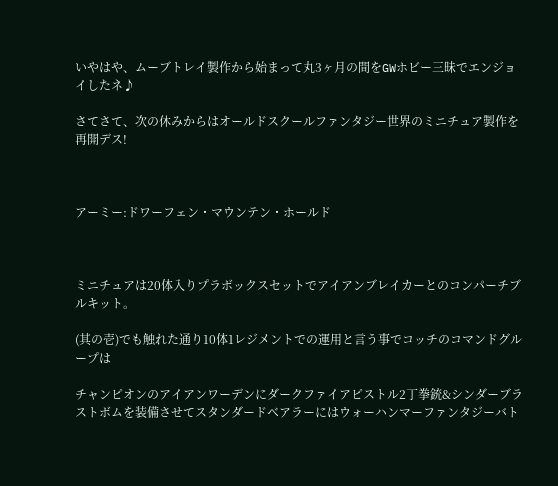いやはや、ムーブトレイ製作から始まって丸3ヶ月の間をGWホビー三昧でエンジョイしたネ♪

さてさて、次の休みからはオールドスクールファンタジー世界のミニチュア製作を再開デス!



アーミー:ドワーフェン・マウンテン・ホールド



ミニチュアは20体入りプラボックスセットでアイアンブレイカーとのコンパーチブルキット。

(其の壱)でも触れた通り10体1レジメントでの運用と言う事でコッチのコマンドグループは

チャンピオンのアイアンワーデンにダークファイアピストル2丁拳銃&シンダーブラストボムを装備させてスタンダードベアラーにはウォーハンマーファンタジーバト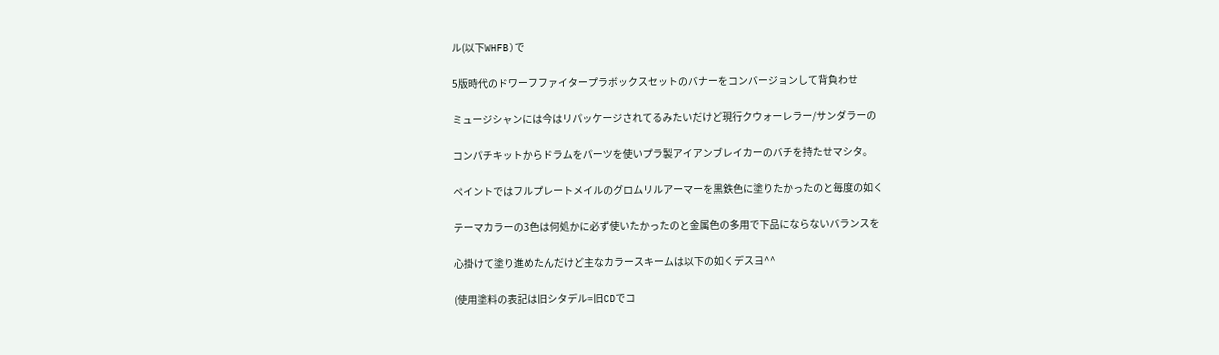ル(以下WHFB)で

5版時代のドワーフファイタープラボックスセットのバナーをコンバージョンして背負わせ

ミュージシャンには今はリパッケージされてるみたいだけど現行クウォーレラー/サンダラーの

コンパチキットからドラムをパーツを使いプラ製アイアンブレイカーのバチを持たせマシタ。

ペイントではフルプレートメイルのグロムリルアーマーを黒鉄色に塗りたかったのと毎度の如く

テーマカラーの3色は何処かに必ず使いたかったのと金属色の多用で下品にならないバランスを

心掛けて塗り進めたんだけど主なカラースキームは以下の如くデスヨ^^

(使用塗料の表記は旧シタデル=旧CDでコ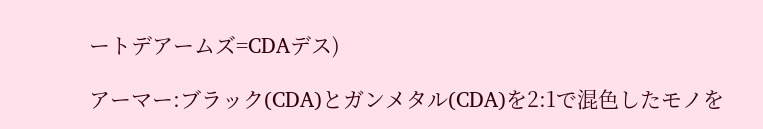ートデアームズ=CDAデス)

アーマー:ブラック(CDA)とガンメタル(CDA)を2:1で混色したモノを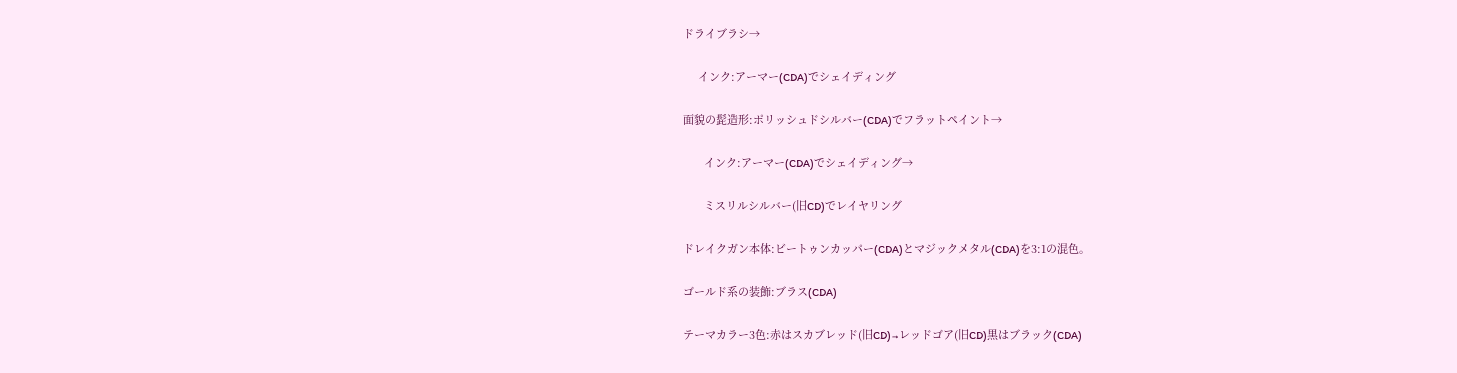ドライブラシ→

     インク:アーマー(CDA)でシェイディング

面貌の髭造形:ポリッシュドシルバー(CDA)でフラットペイント→

       インク:アーマー(CDA)でシェイディング→

       ミスリルシルバー(旧CD)でレイヤリング

ドレイクガン本体:ビートゥンカッパー(CDA)とマジックメタル(CDA)を3:1の混色。

ゴールド系の装飾:ブラス(CDA)

テーマカラー3色:赤はスカブレッド(旧CD)→レッドゴア(旧CD)黒はブラック(CDA)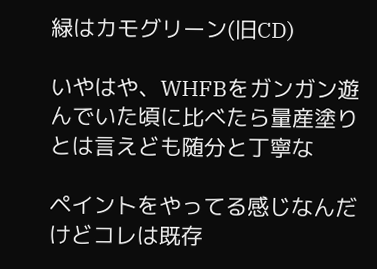緑はカモグリーン(旧CD)

いやはや、WHFBをガンガン遊んでいた頃に比べたら量産塗りとは言えども随分と丁寧な

ペイントをやってる感じなんだけどコレは既存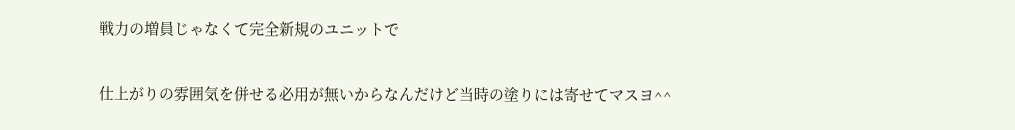戦力の増員じゃなくて完全新規のユニットで

仕上がりの雰囲気を併せる必用が無いからなんだけど当時の塗りには寄せてマスヨ^^